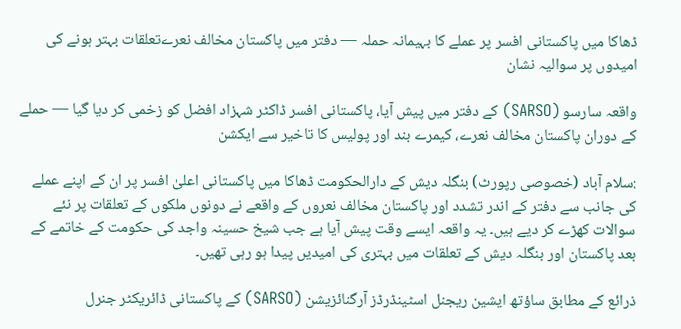ڈھاکا میں پاکستانی افسر پر عملے کا بہیمانہ حملہ — دفتر میں پاکستان مخالف نعرےتعلقات بہتر ہونے کی امیدوں پر سوالیہ نشان

واقعہ سارسو (SARSO) کے دفتر میں پیش آیا، پاکستانی افسر ڈاکٹر شہزاد افضل کو زخمی کر دیا گیا — حملے کے دوران پاکستان مخالف نعرے، کیمرے بند اور پولیس کا تاخیر سے ایکشن

:سلام آباد (خصوصی رپورٹ) بنگلہ دیش کے دارالحکومت ڈھاکا میں پاکستانی اعلیٰ افسر پر ان کے اپنے عملے کی جانب سے دفتر کے اندر تشدد اور پاکستان مخالف نعروں کے واقعے نے دونوں ملکوں کے تعلقات پر نئے سوالات کھڑے کر دیے ہیں۔ یہ واقعہ ایسے وقت پیش آیا ہے جب شیخ حسینہ واجد کی حکومت کے خاتمے کے بعد پاکستان اور بنگلہ دیش کے تعلقات میں بہتری کی امیدیں پیدا ہو رہی تھیں۔

ذرائع کے مطابق ساؤتھ ایشین ریجنل اسٹینڈرڈز آرگنائزیشن (SARSO) کے پاکستانی ڈائریکٹر جنرل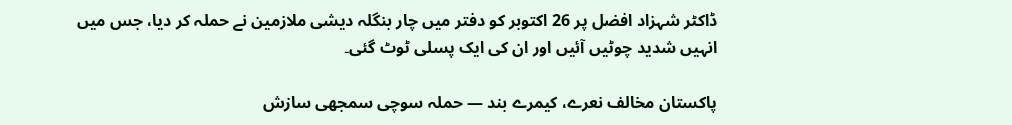ڈاکٹر شہزاد افضل پر 26 اکتوبر کو دفتر میں چار بنگلہ دیشی ملازمین نے حملہ کر دیا، جس میں انہیں شدید چوٹیں آئیں اور ان کی ایک پسلی ٹوٹ گئی۔

پاکستان مخالف نعرے، کیمرے بند — حملہ سوچی سمجھی سازش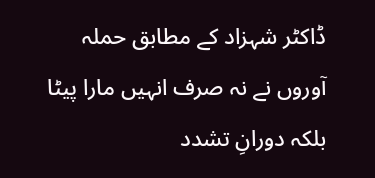ڈاکٹر شہزاد کے مطابق حملہ آوروں نے نہ صرف انہیں مارا پیٹا بلکہ دورانِ تشدد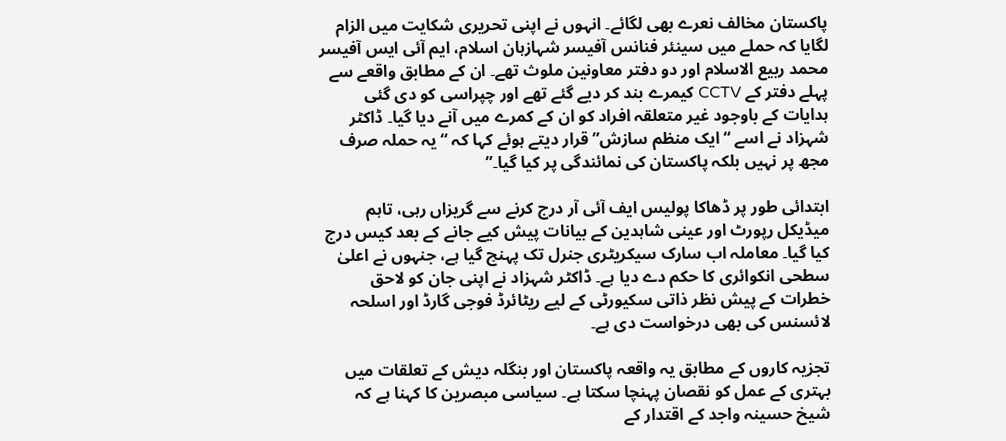پاکستان مخالف نعرے بھی لگائے۔ انہوں نے اپنی تحریری شکایت میں الزام لگایا کہ حملے میں سینئر فنانس آفیسر شہازہان اسلام، ایم آئی ایس آفیسر محمد ربیع الاسلام اور دو دفتر معاونین ملوث تھے۔ ان کے مطابق واقعے سے پہلے دفتر کے CCTV کیمرے بند کر دیے گئے تھے اور چپراسی کو دی گئی ہدایات کے باوجود غیر متعلقہ افراد کو ان کے کمرے میں آنے دیا گیا۔ ڈاکٹر شہزاد نے اسے “ایک منظم سازش” قرار دیتے ہوئے کہا کہ “یہ حملہ صرف مجھ پر نہیں بلکہ پاکستان کی نمائندگی پر کیا گیا۔”

ابتدائی طور پر ڈھاکا پولیس ایف آئی آر درج کرنے سے گریزاں رہی، تاہم میڈیکل رپورٹ اور عینی شاہدین کے بیانات پیش کیے جانے کے بعد کیس درج کیا گیا۔ معاملہ اب سارک سیکریٹری جنرل تک پہنچ گیا ہے، جنہوں نے اعلیٰ سطحی انکوائری کا حکم دے دیا ہے۔ ڈاکٹر شہزاد نے اپنی جان کو لاحق خطرات کے پیش نظر ذاتی سکیورٹی کے لیے ریٹائرڈ فوجی گارڈ اور اسلحہ لائسنس کی بھی درخواست دی ہے۔

تجزیہ کاروں کے مطابق یہ واقعہ پاکستان اور بنگلہ دیش کے تعلقات میں بہتری کے عمل کو نقصان پہنچا سکتا ہے۔ سیاسی مبصرین کا کہنا ہے کہ شیخ حسینہ واجد کے اقتدار کے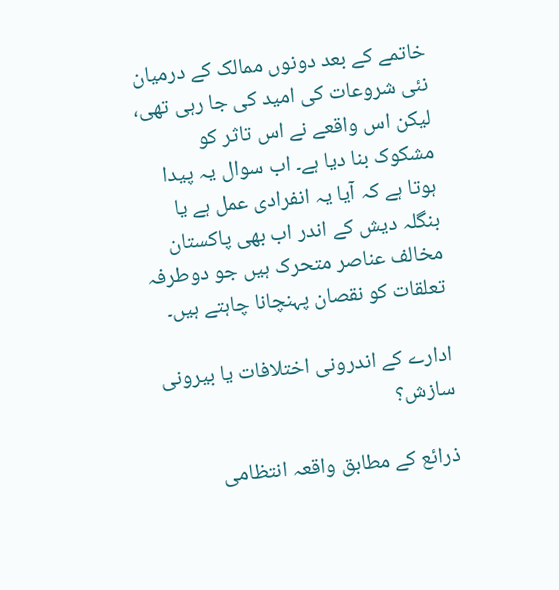خاتمے کے بعد دونوں ممالک کے درمیان نئی شروعات کی امید کی جا رہی تھی، لیکن اس واقعے نے اس تاثر کو مشکوک بنا دیا ہے۔ اب سوال یہ پیدا ہوتا ہے کہ آیا یہ انفرادی عمل ہے یا بنگلہ دیش کے اندر اب بھی پاکستان مخالف عناصر متحرک ہیں جو دوطرفہ تعلقات کو نقصان پہنچانا چاہتے ہیں۔

ادارے کے اندرونی اختلافات یا بیرونی سازش؟

ذرائع کے مطابق واقعہ انتظامی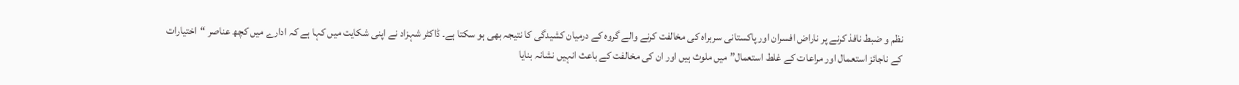نظم و ضبط نافذ کرنے پر ناراض افسران اور پاکستانی سربراہ کی مخالفت کرنے والے گروہ کے درمیان کشیدگی کا نتیجہ بھی ہو سکتا ہے۔ ڈاکٹر شہزاد نے اپنی شکایت میں کہا ہے کہ ادارے میں کچھ عناصر “اختیارات کے ناجائز استعمال اور مراعات کے غلط استعمال” میں ملوث ہیں اور ان کی مخالفت کے باعث انہیں نشانہ بنایا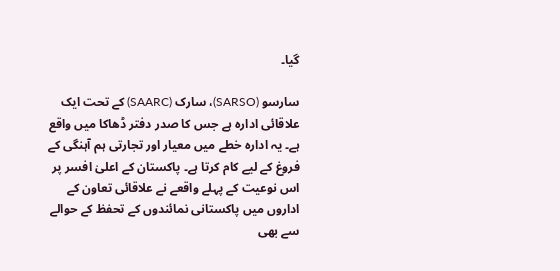گیا۔

سارسو (SARSO)، سارک (SAARC) کے تحت ایک علاقائی ادارہ ہے جس کا صدر دفتر ڈھاکا میں واقع ہے۔ یہ ادارہ خطے میں معیار اور تجارتی ہم آہنگی کے فروغ کے لیے کام کرتا ہے۔ پاکستان کے اعلیٰ افسر پر اس نوعیت کے پہلے واقعے نے علاقائی تعاون کے اداروں میں پاکستانی نمائندوں کے تحفظ کے حوالے سے بھی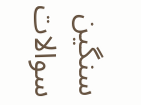سنگین سوالات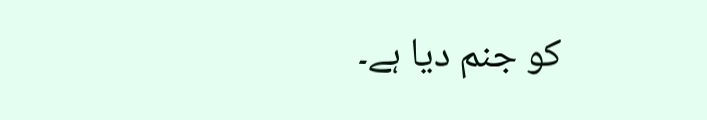کو جنم دیا ہے۔